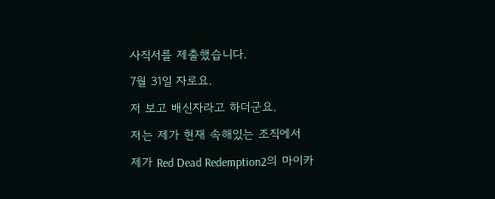사직서를 제출했습니다.
7월 31일 자로요.
저 보고 배신자라고 하더군요.
저는 제가 현재 속해있는 조직에서
제가 Red Dead Redemption2의 마이카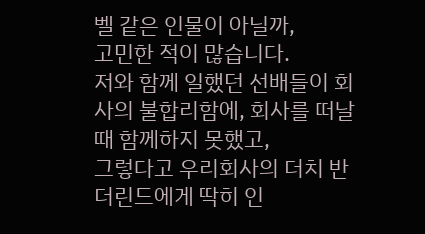벨 같은 인물이 아닐까,
고민한 적이 많습니다.
저와 함께 일했던 선배들이 회사의 불합리함에, 회사를 떠날 때 함께하지 못했고,
그렇다고 우리회사의 더치 반더린드에게 딱히 인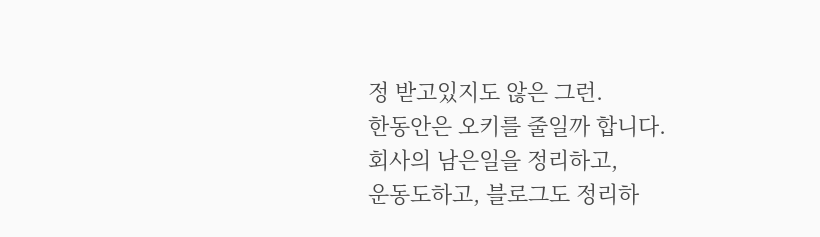정 받고있지도 않은 그런.
한동안은 오키를 줄일까 합니다.
회사의 남은일을 정리하고,
운동도하고, 블로그도 정리하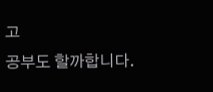고
공부도 할까합니다.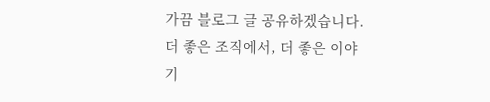가끔 블로그 글 공유하겠습니다.
더 좋은 조직에서, 더 좋은 이야기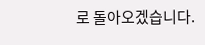로 돌아오겠습니다.